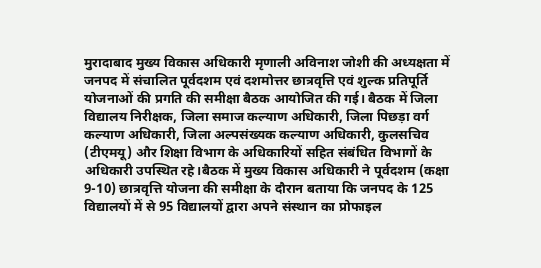मुरादाबाद मुख्य विकास अधिकारी मृणाली अविनाश जोशी की अध्यक्षता में जनपद में संचालित पूर्वदशम एवं दशमोत्तर छात्रवृत्ति एवं शुल्क प्रतिपूर्ति योजनाओं की प्रगति की समीक्षा बैठक आयोजित की गई। बैठक में जिला विद्यालय निरीक्षक, जिला समाज कल्याण अधिकारी, जिला पिछड़ा वर्ग कल्याण अधिकारी, जिला अल्पसंख्यक कल्याण अधिकारी, कुलसचिव (टीएमयू) और शिक्षा विभाग के अधिकारियों सहित संबंधित विभागों के अधिकारी उपस्थित रहे।बैठक में मुख्य विकास अधिकारी ने पूर्वदशम (कक्षा 9-10) छात्रवृत्ति योजना की समीक्षा के दौरान बताया कि जनपद के 125 विद्यालयों में से 95 विद्यालयों द्वारा अपने संस्थान का प्रोफाइल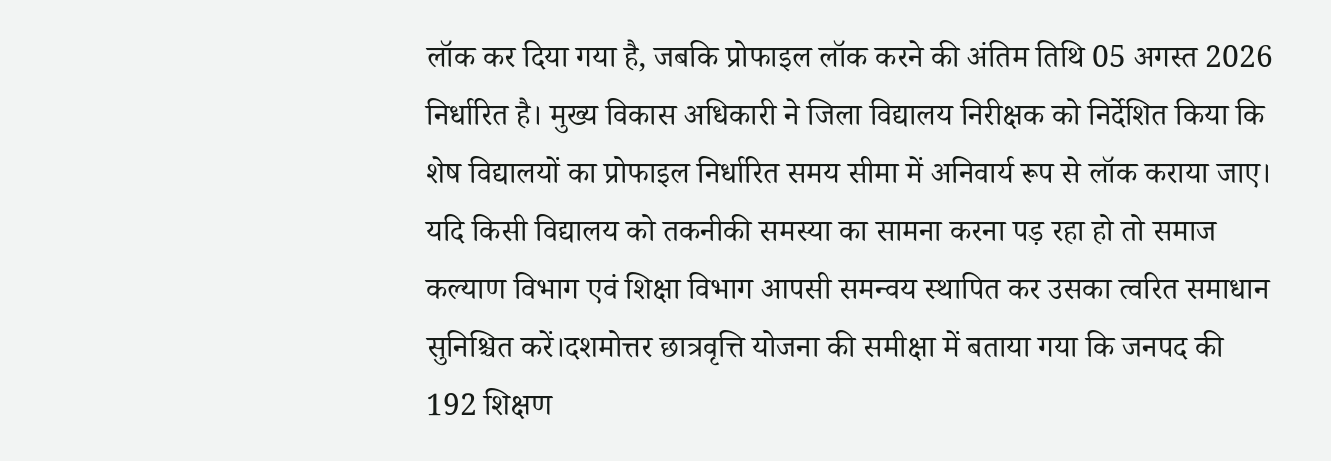लॉक कर दिया गया है, जबकि प्रोफाइल लॉक करने की अंतिम तिथि 05 अगस्त 2026 निर्धारित है। मुख्य विकास अधिकारी ने जिला विद्यालय निरीक्षक को निर्देशित किया कि शेष विद्यालयों का प्रोफाइल निर्धारित समय सीमा में अनिवार्य रूप से लॉक कराया जाए। यदि किसी विद्यालय को तकनीकी समस्या का सामना करना पड़ रहा हो तो समाज कल्याण विभाग एवं शिक्षा विभाग आपसी समन्वय स्थापित कर उसका त्वरित समाधान सुनिश्चित करें।दशमोत्तर छात्रवृत्ति योजना की समीक्षा में बताया गया कि जनपद की 192 शिक्षण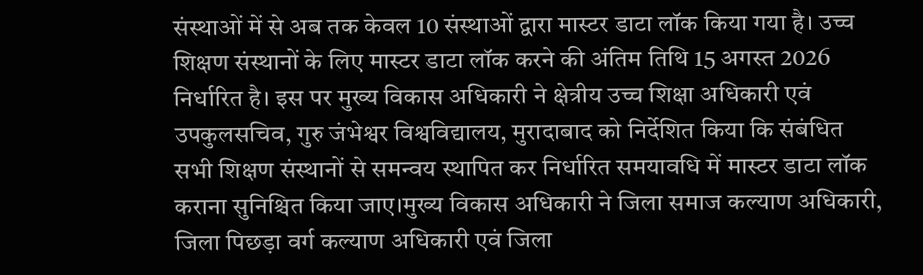संस्थाओं में से अब तक केवल 10 संस्थाओं द्वारा मास्टर डाटा लॉक किया गया है। उच्च शिक्षण संस्थानों के लिए मास्टर डाटा लॉक करने की अंतिम तिथि 15 अगस्त 2026 निर्धारित है। इस पर मुख्य विकास अधिकारी ने क्षेत्रीय उच्च शिक्षा अधिकारी एवं उपकुलसचिव, गुरु जंभेश्वर विश्वविद्यालय, मुरादाबाद को निर्देशित किया कि संबंधित सभी शिक्षण संस्थानों से समन्वय स्थापित कर निर्धारित समयावधि में मास्टर डाटा लॉक कराना सुनिश्चित किया जाए।मुख्य विकास अधिकारी ने जिला समाज कल्याण अधिकारी, जिला पिछड़ा वर्ग कल्याण अधिकारी एवं जिला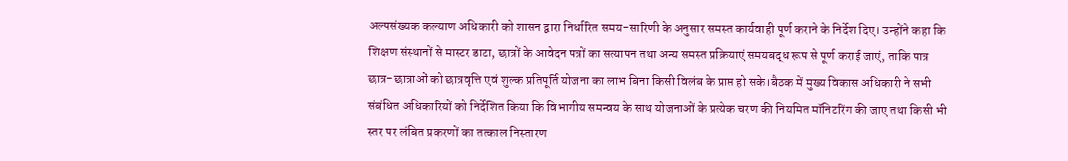अल्पसंख्यक कल्याण अधिकारी को शासन द्वारा निर्धारित समय-सारिणी के अनुसार समस्त कार्यवाही पूर्ण कराने के निर्देश दिए। उन्होंने कहा कि शिक्षण संस्थानों से मास्टर डाटा, छात्रों के आवेदन पत्रों का सत्यापन तथा अन्य समस्त प्रक्रियाएं समयबद्ध रूप से पूर्ण कराई जाएं, ताकि पात्र छात्र-छात्राओं को छात्रवृत्ति एवं शुल्क प्रतिपूर्ति योजना का लाभ बिना किसी विलंब के प्राप्त हो सके।बैठक में मुख्य विकास अधिकारी ने सभी संबंधित अधिकारियों को निर्देशित किया कि विभागीय समन्वय के साथ योजनाओं के प्रत्येक चरण की नियमित मॉनिटरिंग की जाए तथा किसी भी स्तर पर लंबित प्रकरणों का तत्काल निस्तारण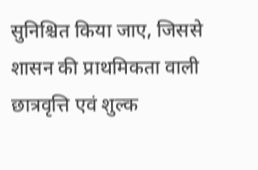सुनिश्चित किया जाए, जिससे शासन की प्राथमिकता वाली छात्रवृत्ति एवं शुल्क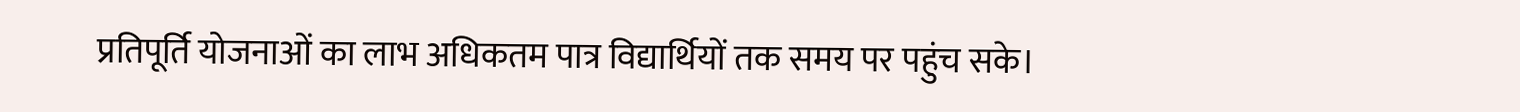प्रतिपूर्ति योजनाओं का लाभ अधिकतम पात्र विद्यार्थियों तक समय पर पहुंच सके।